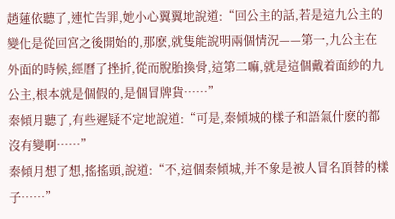趙蓮依聽了,連忙告罪,她小心翼翼地說道:“回公主的話,若是這九公主的變化是從回宮之後開始的,那麽,就隻能說明兩個情況——第一,九公主在外面的時候,經曆了挫折,從而脫胎換骨,這第二嘛,就是這個戴着面紗的九公主,根本就是個假的,是個冒牌貨……”
秦傾月聽了,有些遲疑不定地說道:“可是,秦傾城的樣子和語氣什麽的都沒有變啊……”
秦傾月想了想,搖搖頭,說道:“不,這個秦傾城,并不象是被人冒名頂替的樣子……”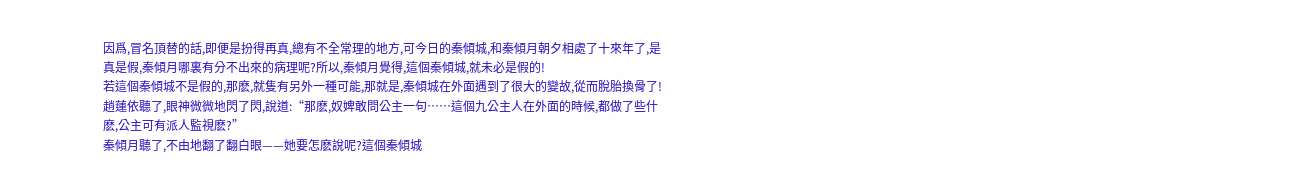因爲,冒名頂替的話,即便是扮得再真,總有不全常理的地方,可今日的秦傾城,和秦傾月朝夕相處了十來年了,是真是假,秦傾月哪裏有分不出來的病理呢?所以,秦傾月覺得,這個秦傾城,就未必是假的!
若這個秦傾城不是假的,那麽,就隻有另外一種可能,那就是,秦傾城在外面遇到了很大的變故,從而脫胎換骨了!
趙蓮依聽了,眼神微微地閃了閃,說道:“那麽,奴婢敢問公主一句……這個九公主人在外面的時候,都做了些什麽,公主可有派人監視麽?”
秦傾月聽了,不由地翻了翻白眼——她要怎麽說呢?這個秦傾城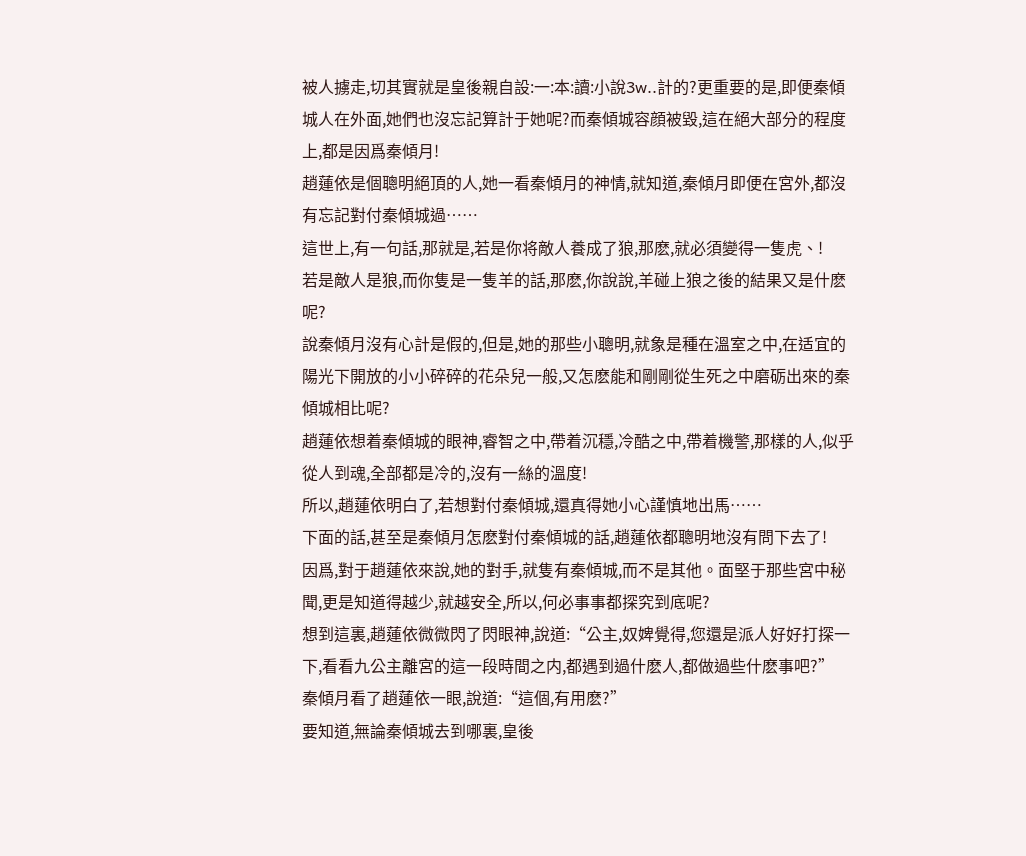被人擄走,切其實就是皇後親自設:一:本:讀:小說3w..計的?更重要的是,即便秦傾城人在外面,她們也沒忘記算計于她呢?而秦傾城容顔被毀,這在絕大部分的程度上,都是因爲秦傾月!
趙蓮依是個聰明絕頂的人,她一看秦傾月的神情,就知道,秦傾月即便在宮外,都沒有忘記對付秦傾城過……
這世上,有一句話,那就是,若是你将敵人養成了狼,那麽,就必須變得一隻虎、!
若是敵人是狼,而你隻是一隻羊的話,那麽,你說說,羊碰上狼之後的結果又是什麽呢?
說秦傾月沒有心計是假的,但是,她的那些小聰明,就象是種在溫室之中,在适宜的陽光下開放的小小碎碎的花朵兒一般,又怎麽能和剛剛從生死之中磨砺出來的秦傾城相比呢?
趙蓮依想着秦傾城的眼神,睿智之中,帶着沉穩,冷酷之中,帶着機警,那樣的人,似乎從人到魂,全部都是冷的,沒有一絲的溫度!
所以,趙蓮依明白了,若想對付秦傾城,還真得她小心謹慎地出馬……
下面的話,甚至是秦傾月怎麽對付秦傾城的話,趙蓮依都聰明地沒有問下去了!
因爲,對于趙蓮依來說,她的對手,就隻有秦傾城,而不是其他。面堅于那些宮中秘聞,更是知道得越少,就越安全,所以,何必事事都探究到底呢?
想到這裏,趙蓮依微微閃了閃眼神,說道:“公主,奴婢覺得,您還是派人好好打探一下,看看九公主離宮的這一段時間之内,都遇到過什麽人,都做過些什麽事吧?”
秦傾月看了趙蓮依一眼,說道:“這個,有用麽?”
要知道,無論秦傾城去到哪裏,皇後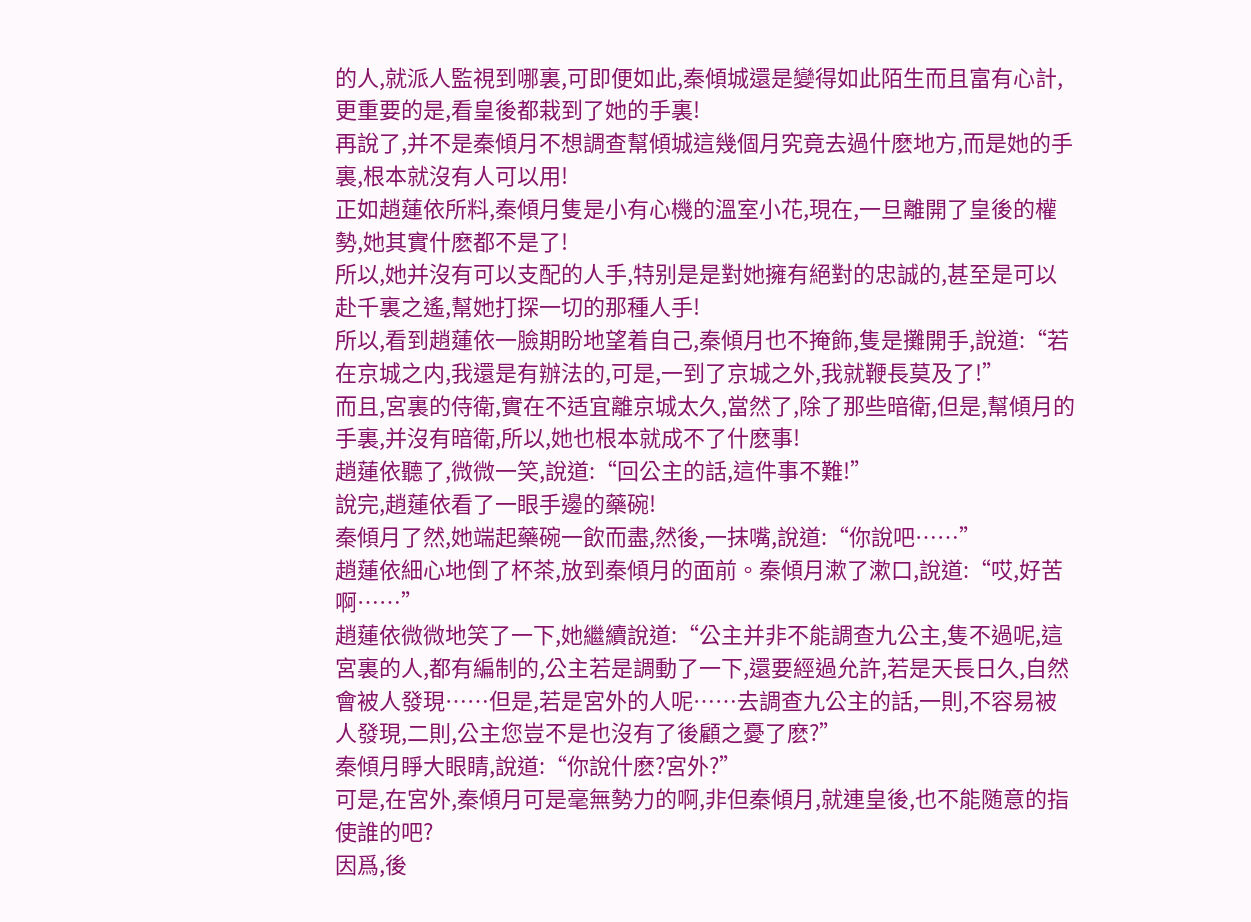的人,就派人監視到哪裏,可即便如此,秦傾城還是變得如此陌生而且富有心計,更重要的是,看皇後都栽到了她的手裏!
再說了,并不是秦傾月不想調查幫傾城這幾個月究竟去過什麽地方,而是她的手裏,根本就沒有人可以用!
正如趙蓮依所料,秦傾月隻是小有心機的溫室小花,現在,一旦離開了皇後的權勢,她其實什麽都不是了!
所以,她并沒有可以支配的人手,特别是是對她擁有絕對的忠誠的,甚至是可以赴千裏之遙,幫她打探一切的那種人手!
所以,看到趙蓮依一臉期盼地望着自己,秦傾月也不掩飾,隻是攤開手,說道:“若在京城之内,我還是有辦法的,可是,一到了京城之外,我就鞭長莫及了!”
而且,宮裏的侍衛,實在不适宜離京城太久,當然了,除了那些暗衛,但是,幫傾月的手裏,并沒有暗衛,所以,她也根本就成不了什麽事!
趙蓮依聽了,微微一笑,說道:“回公主的話,這件事不難!”
說完,趙蓮依看了一眼手邊的藥碗!
秦傾月了然,她端起藥碗一飲而盡,然後,一抹嘴,說道:“你說吧……”
趙蓮依細心地倒了杯茶,放到秦傾月的面前。秦傾月漱了漱口,說道:“哎,好苦啊……”
趙蓮依微微地笑了一下,她繼續說道:“公主并非不能調查九公主,隻不過呢,這宮裏的人,都有編制的,公主若是調動了一下,還要經過允許,若是天長日久,自然會被人發現……但是,若是宮外的人呢……去調查九公主的話,一則,不容易被人發現,二則,公主您豈不是也沒有了後顧之憂了麽?”
秦傾月睜大眼睛,說道:“你說什麽?宮外?”
可是,在宮外,秦傾月可是毫無勢力的啊,非但秦傾月,就連皇後,也不能随意的指使誰的吧?
因爲,後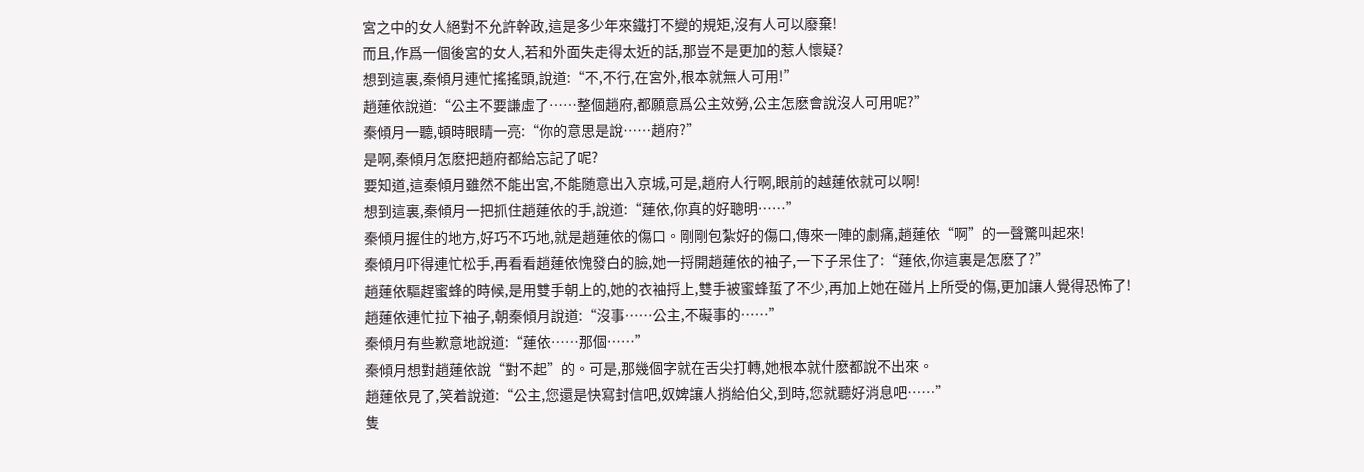宮之中的女人絕對不允許幹政,這是多少年來鐵打不變的規矩,沒有人可以廢棄!
而且,作爲一個後宮的女人,若和外面失走得太近的話,那豈不是更加的惹人懷疑?
想到這裏,秦傾月連忙搖搖頭,說道:“不,不行,在宮外,根本就無人可用!”
趙蓮依說道:“公主不要謙虛了……整個趙府,都願意爲公主效勞,公主怎麽會說沒人可用呢?”
秦傾月一聽,頓時眼睛一亮:“你的意思是說……趙府?”
是啊,秦傾月怎麽把趙府都給忘記了呢?
要知道,這秦傾月雖然不能出宮,不能随意出入京城,可是,趙府人行啊,眼前的越蓮依就可以啊!
想到這裏,秦傾月一把抓住趙蓮依的手,說道:“蓮依,你真的好聰明……”
秦傾月握住的地方,好巧不巧地,就是趙蓮依的傷口。剛剛包紮好的傷口,傳來一陣的劇痛,趙蓮依“啊”的一聲驚叫起來!
秦傾月吓得連忙松手,再看看趙蓮依愧發白的臉,她一捋開趙蓮依的袖子,一下子呆住了:“蓮依,你這裏是怎麽了?”
趙蓮依驅趕蜜蜂的時候,是用雙手朝上的,她的衣袖捋上,雙手被蜜蜂蜇了不少,再加上她在碰片上所受的傷,更加讓人覺得恐怖了!
趙蓮依連忙拉下袖子,朝秦傾月說道:“沒事……公主,不礙事的……”
秦傾月有些歉意地說道:“蓮依……那個……”
秦傾月想對趙蓮依說“對不起”的。可是,那幾個字就在舌尖打轉,她根本就什麽都說不出來。
趙蓮依見了,笑着說道:“公主,您還是快寫封信吧,奴婢讓人捎給伯父,到時,您就聽好消息吧……”
隻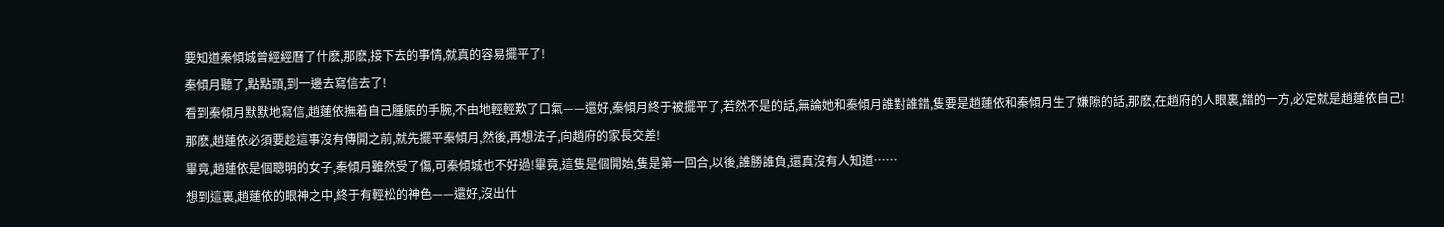要知道秦傾城曾經經曆了什麽,那麽,接下去的事情,就真的容易擺平了!
秦傾月聽了,點點頭,到一邊去寫信去了!
看到秦傾月默默地寫信,趙蓮依撫着自己腫脹的手腕,不由地輕輕歎了口氣——還好,秦傾月終于被擺平了,若然不是的話,無論她和秦傾月誰對誰錯,隻要是趙蓮依和秦傾月生了嫌隙的話,那麽,在趙府的人眼裏,錯的一方,必定就是趙蓮依自己!
那麽,趙蓮依必須要趁這事沒有傳開之前,就先擺平秦傾月,然後,再想法子,向趙府的家長交差!
畢竟,趙蓮依是個聰明的女子,秦傾月雖然受了傷,可秦傾城也不好過!畢竟,這隻是個開始,隻是第一回合,以後,誰勝誰負,還真沒有人知道……
想到這裏,趙蓮依的眼神之中,終于有輕松的神色——還好,沒出什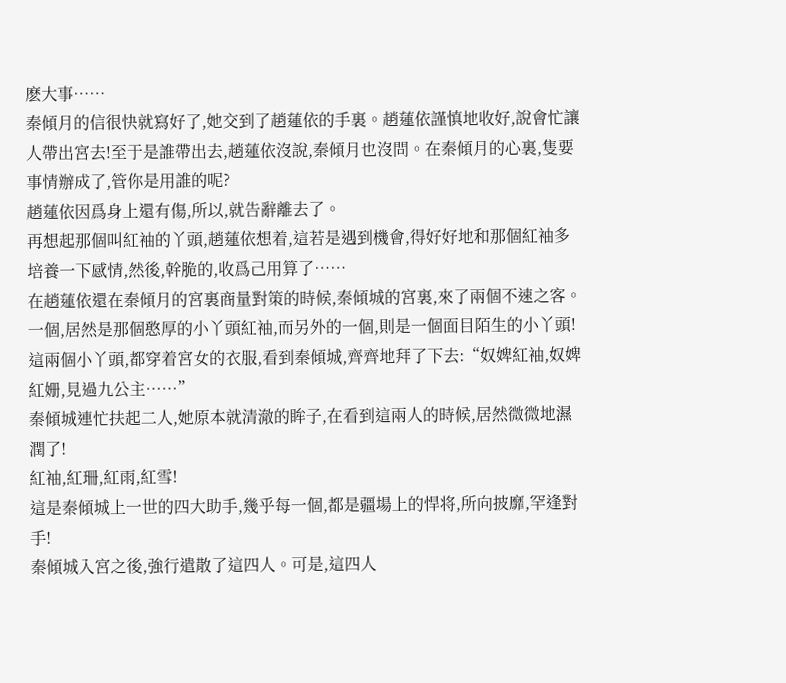麽大事……
秦傾月的信很快就寫好了,她交到了趙蓮依的手裏。趙蓮依謹慎地收好,說會忙讓人帶出宮去!至于是誰帶出去,趙蓮依沒說,秦傾月也沒問。在秦傾月的心裏,隻要事情辦成了,管你是用誰的呢?
趙蓮依因爲身上還有傷,所以,就告辭離去了。
再想起那個叫紅袖的丫頭,趙蓮依想着,這若是遇到機會,得好好地和那個紅袖多培養一下感情,然後,幹脆的,收爲己用算了……
在趙蓮依還在秦傾月的宮裏商量對策的時候,秦傾城的宮裏,來了兩個不速之客。
一個,居然是那個憨厚的小丫頭紅袖,而另外的一個,則是一個面目陌生的小丫頭!
這兩個小丫頭,都穿着宮女的衣服,看到秦傾城,齊齊地拜了下去:“奴婢紅袖,奴婢紅姗,見過九公主……”
秦傾城連忙扶起二人,她原本就清澈的眸子,在看到這兩人的時候,居然微微地濕潤了!
紅袖,紅珊,紅雨,紅雪!
這是秦傾城上一世的四大助手,幾乎每一個,都是疆場上的悍将,所向披靡,罕逢對手!
秦傾城入宮之後,強行遣散了這四人。可是,這四人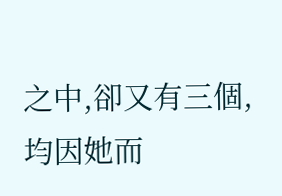之中,卻又有三個,均因她而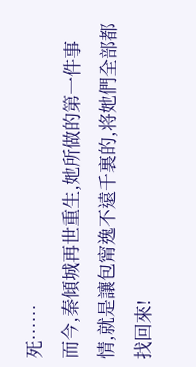死……
而今,秦傾城再世重生,她所做的第一件事情,就是讓包甯逸不遠千裏的,将她們全部都找回來!